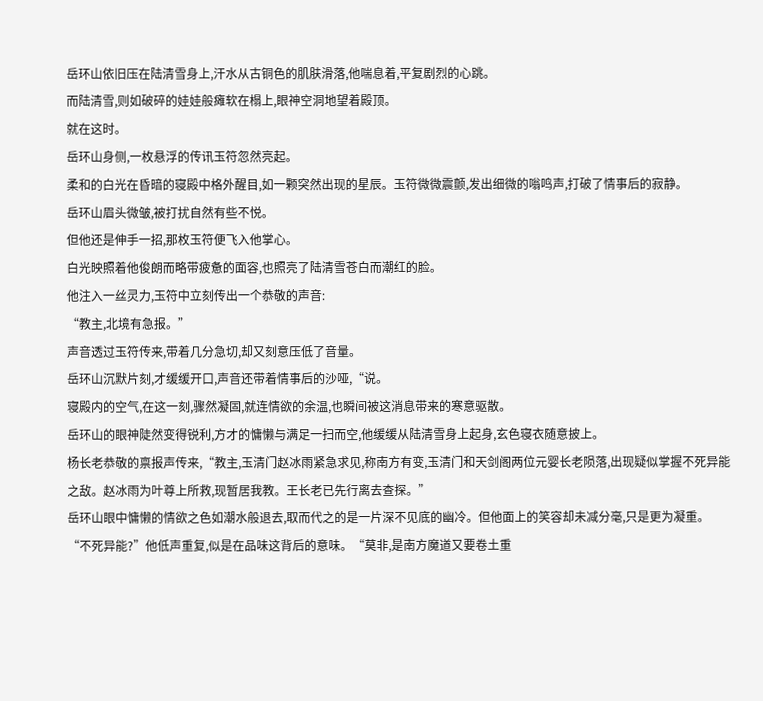岳环山依旧压在陆清雪身上,汗水从古铜色的肌肤滑落,他喘息着,平复剧烈的心跳。
而陆清雪,则如破碎的娃娃般瘫软在榻上,眼神空洞地望着殿顶。
就在这时。
岳环山身侧,一枚悬浮的传讯玉符忽然亮起。
柔和的白光在昏暗的寝殿中格外醒目,如一颗突然出现的星辰。玉符微微震颤,发出细微的嗡鸣声,打破了情事后的寂静。
岳环山眉头微皱,被打扰自然有些不悦。
但他还是伸手一招,那枚玉符便飞入他掌心。
白光映照着他俊朗而略带疲惫的面容,也照亮了陆清雪苍白而潮红的脸。
他注入一丝灵力,玉符中立刻传出一个恭敬的声音:
“教主,北境有急报。”
声音透过玉符传来,带着几分急切,却又刻意压低了音量。
岳环山沉默片刻,才缓缓开口,声音还带着情事后的沙哑,“说。
寝殿内的空气,在这一刻,骤然凝固,就连情欲的余温,也瞬间被这消息带来的寒意驱散。
岳环山的眼神陡然变得锐利,方才的慵懒与满足一扫而空,他缓缓从陆清雪身上起身,玄色寝衣随意披上。
杨长老恭敬的禀报声传来,“教主,玉清门赵冰雨紧急求见,称南方有变,玉清门和天剑阁两位元婴长老陨落,出现疑似掌握不死异能之敌。赵冰雨为叶尊上所救,现暂居我教。王长老已先行离去查探。”
岳环山眼中慵懒的情欲之色如潮水般退去,取而代之的是一片深不见底的幽冷。但他面上的笑容却未减分毫,只是更为凝重。
“不死异能?”他低声重复,似是在品味这背后的意味。“莫非,是南方魔道又要卷土重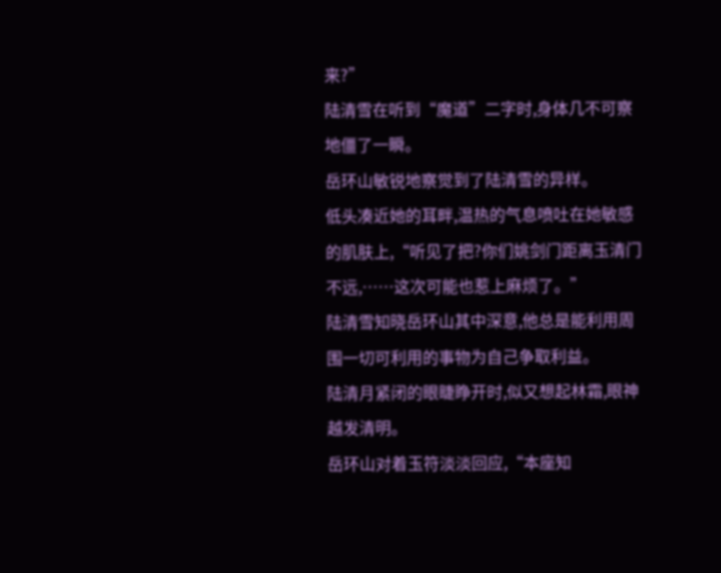来?”
陆清雪在听到“魔道”二字时,身体几不可察地僵了一瞬。
岳环山敏锐地察觉到了陆清雪的异样。
低头凑近她的耳畔,温热的气息喷吐在她敏感的肌肤上,“听见了把?你们姚剑门距离玉清门不远,……这次可能也惹上麻烦了。”
陆清雪知晓岳环山其中深意,他总是能利用周围一切可利用的事物为自己争取利益。
陆清月紧闭的眼睫睁开时,似又想起林霜,眼神越发清明。
岳环山对着玉符淡淡回应,“本座知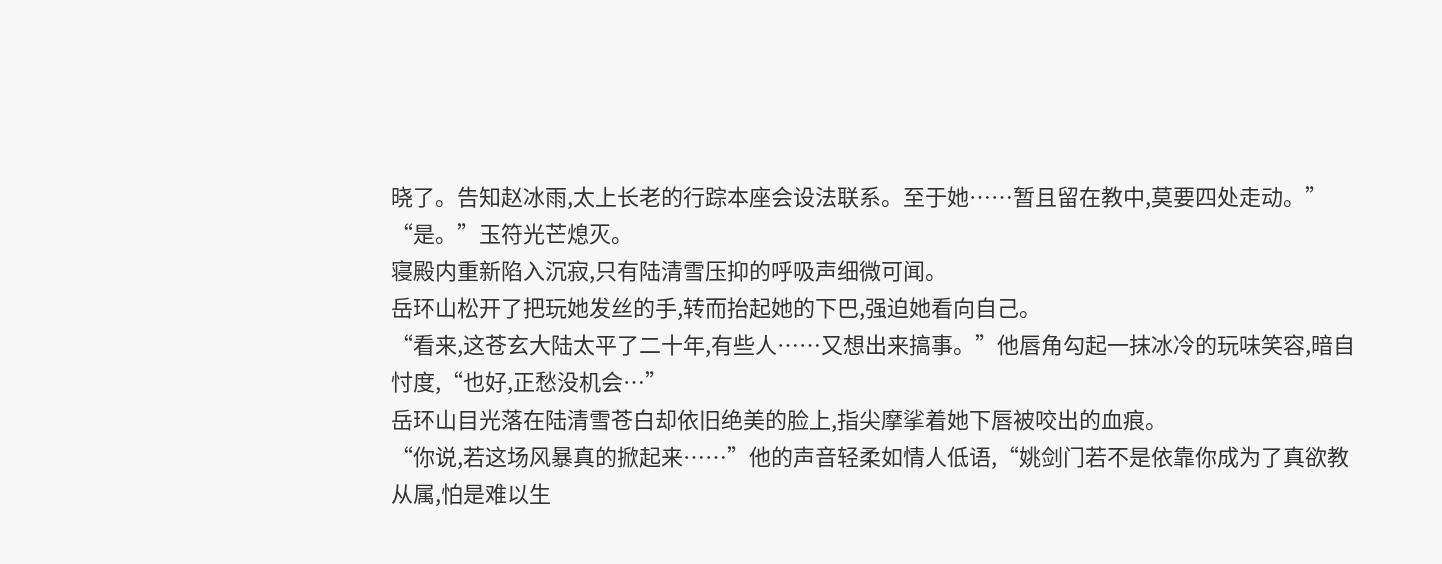晓了。告知赵冰雨,太上长老的行踪本座会设法联系。至于她……暂且留在教中,莫要四处走动。”
“是。”玉符光芒熄灭。
寝殿内重新陷入沉寂,只有陆清雪压抑的呼吸声细微可闻。
岳环山松开了把玩她发丝的手,转而抬起她的下巴,强迫她看向自己。
“看来,这苍玄大陆太平了二十年,有些人……又想出来搞事。”他唇角勾起一抹冰冷的玩味笑容,暗自忖度,“也好,正愁没机会…”
岳环山目光落在陆清雪苍白却依旧绝美的脸上,指尖摩挲着她下唇被咬出的血痕。
“你说,若这场风暴真的掀起来……”他的声音轻柔如情人低语,“姚剑门若不是依靠你成为了真欲教从属,怕是难以生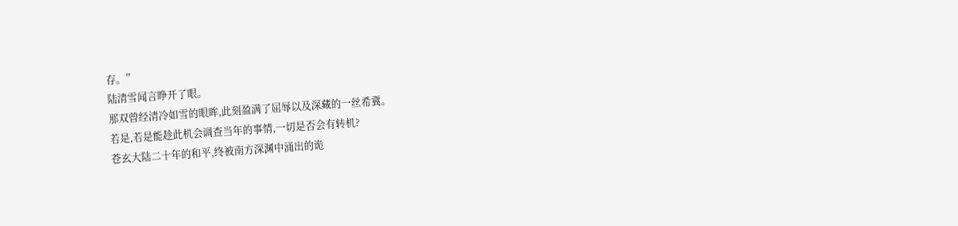存。”
陆清雪闻言睁开了眼。
那双曾经清冷如雪的眼眸,此刻盈满了屈辱以及深藏的一丝希冀。
若是,若是能趁此机会调查当年的事情,一切是否会有转机?
苍玄大陆二十年的和平,终被南方深渊中涌出的诡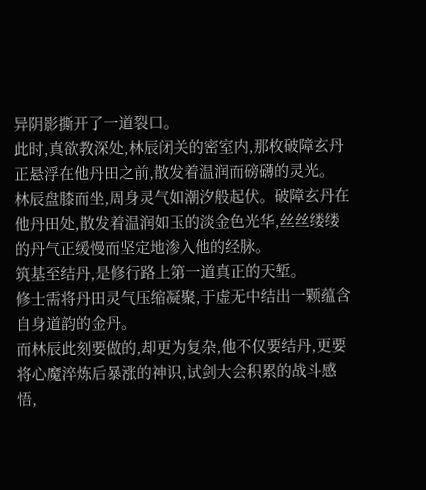异阴影撕开了一道裂口。
此时,真欲教深处,林辰闭关的密室内,那枚破障玄丹正悬浮在他丹田之前,散发着温润而磅礴的灵光。
林辰盘膝而坐,周身灵气如潮汐般起伏。破障玄丹在他丹田处,散发着温润如玉的淡金色光华,丝丝缕缕的丹气正缓慢而坚定地渗入他的经脉。
筑基至结丹,是修行路上第一道真正的天堑。
修士需将丹田灵气压缩凝聚,于虚无中结出一颗蕴含自身道韵的金丹。
而林辰此刻要做的,却更为复杂,他不仅要结丹,更要将心魔淬炼后暴涨的神识,试剑大会积累的战斗感悟,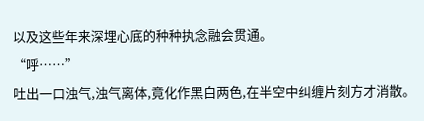以及这些年来深埋心底的种种执念融会贯通。
“呼……”
吐出一口浊气,浊气离体,竟化作黑白两色,在半空中纠缠片刻方才消散。